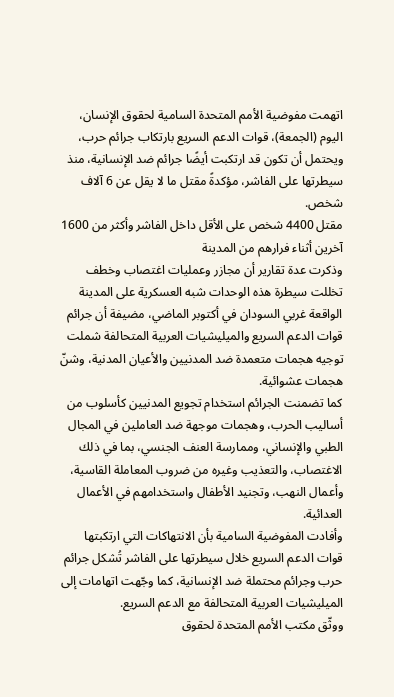اتهمت مفوضية الأمم المتحدة السامية لحقوق الإنسان، اليوم (الجمعة)، قوات الدعم السريع بارتكاب جرائم حرب، ويحتمل أن تكون قد ارتكبت أيضًا جرائم ضد الإنسانية، منذ سيطرتها على الفاشر، مؤكدةً مقتل ما لا يقل عن 6 آلاف شخص.
مقتل 4400 شخص على الأقل داخل الفاشر وأكثر من 1600 آخرين أثناء فرارهم من المدينة
وذكرت عدة تقارير أن مجازر وعمليات اغتصاب وخطف تخللت سيطرة هذه الوحدات شبه العسكرية على المدينة الواقعة غربي السودان في أكتوبر الماضي، مضيفة أن جرائم قوات الدعم السريع والميليشيات العربية المتحالفة شملت توجيه هجمات متعمدة ضد المدنيين والأعيان المدنية، وشنّ هجمات عشوائية.
كما تضمنت الجرائم استخدام تجويع المدنيين كأسلوب من أساليب الحرب، وهجمات موجهة ضد العاملين في المجال الطبي والإنساني، وممارسة العنف الجنسي، بما في ذلك الاغتصاب، والتعذيب وغيره من ضروب المعاملة القاسية، وأعمال النهب، وتجنيد الأطفال واستخدامهم في الأعمال العدائية.
وأفادت المفوضية السامية بأن الانتهاكات التي ارتكبتها قوات الدعم السريع خلال سيطرتها على الفاشر تُشكل جرائم حرب وجرائم محتملة ضد الإنسانية، كما وجّهت اتهامات إلى الميليشيات العربية المتحالفة مع الدعم السريع.
ووثّق مكتب الأمم المتحدة لحقوق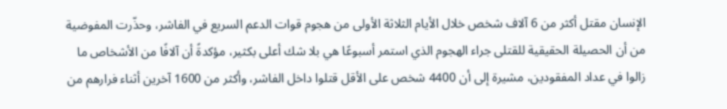الإنسان مقتل أكثر من 6 آلاف شخص خلال الأيام الثلاثة الأولى من هجوم قوات الدعم السريع في الفاشر، وحذّرت المفوضية من أن الحصيلة الحقيقية للقتلى جراء الهجوم الذي استمر أسبوعًا هي بلا شك أعلى بكثير، مؤكدةً أن آلافًا من الأشخاص ما زالوا في عداد المفقودين، مشيرة إلى أن 4400 شخص على الأقل قتلوا داخل الفاشر، وأكثر من 1600 آخرين أثناء فرارهم من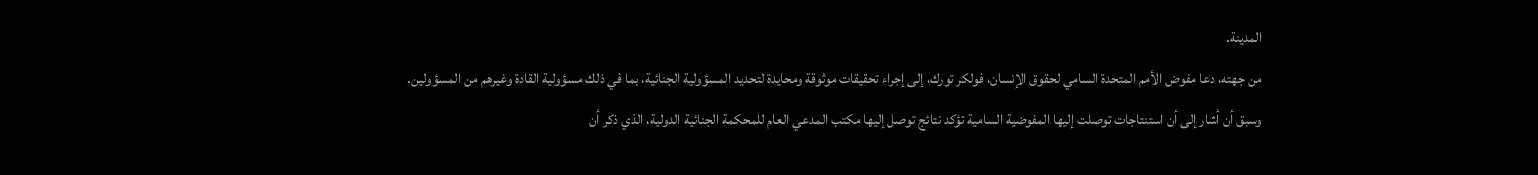المدينة.
من جهته، دعا مفوض الأمم المتحدة السامي لحقوق الإنسان، فولكر تورك، إلى إجراء تحقيقات موثوقة ومحايدة لتحديد المسؤولية الجنائية، بما في ذلك مسؤولية القادة وغيرهم من المسؤولين.
وسبق أن أشار إلى أن استنتاجات توصلت إليها المفوضية السامية تؤكد نتائج توصل إليها مكتب المدعي العام للمحكمة الجنائية الدولية، الذي ذكر أن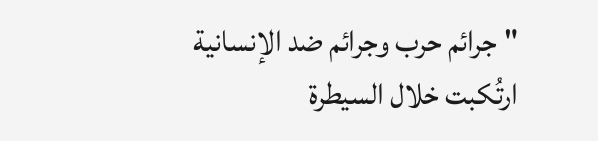"جرائم حرب وجرائم ضد الإنسانية ارتُكبت خلال السيطرة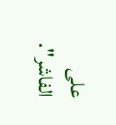على الفاشر".